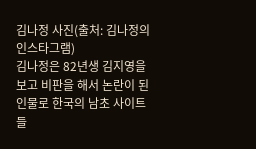김나정 사진(출처: 김나정의 인스타그램)
김나정은 82년생 김지영을 보고 비판을 해서 논란이 된 인물로 한국의 남초 사이트들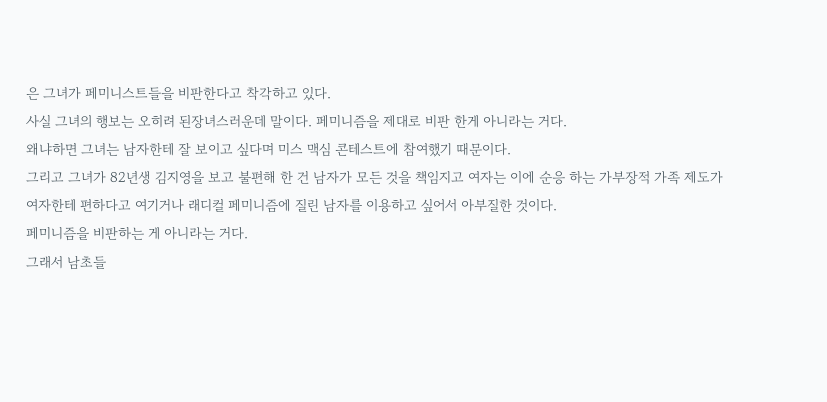은 그녀가 페미니스트들을 비판한다고 착각하고 있다.
사실 그녀의 행보는 오히려 된장녀스러운데 말이다. 페미니즘을 제대로 비판 한게 아니라는 거다.
왜냐하면 그녀는 남자한테 잘 보이고 싶다며 미스 맥심 콘테스트에 참여했기 때문이다.
그리고 그녀가 82년생 김지영을 보고 불편해 한 건 남자가 모든 것을 책임지고 여자는 이에 순응 하는 가부장적 가족 제도가 여자한테 편하다고 여기거나 래디컬 페미니즘에 질린 남자를 이용하고 싶어서 아부질한 것이다.
페미니즘을 비판하는 게 아니라는 거다.
그래서 남초들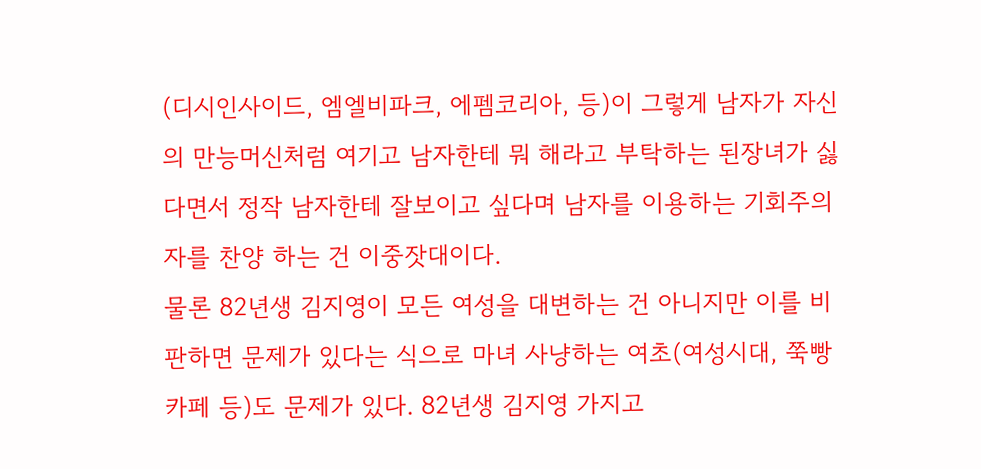(디시인사이드, 엠엘비파크, 에펨코리아, 등)이 그렇게 남자가 자신의 만능머신처럼 여기고 남자한테 뭐 해라고 부탁하는 된장녀가 싫다면서 정작 남자한테 잘보이고 싶다며 남자를 이용하는 기회주의자를 찬양 하는 건 이중잣대이다.
물론 82년생 김지영이 모든 여성을 대변하는 건 아니지만 이를 비판하면 문제가 있다는 식으로 마녀 사냥하는 여초(여성시대, 쭉빵카페 등)도 문제가 있다. 82년생 김지영 가지고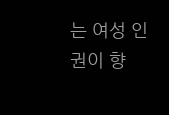는 여성 인권이 향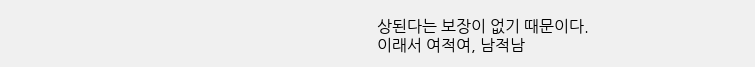상된다는 보장이 없기 때문이다.
이래서 여적여, 남적남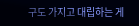구도 가지고 대립하는 게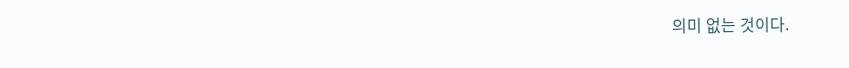의미 없는 것이다.